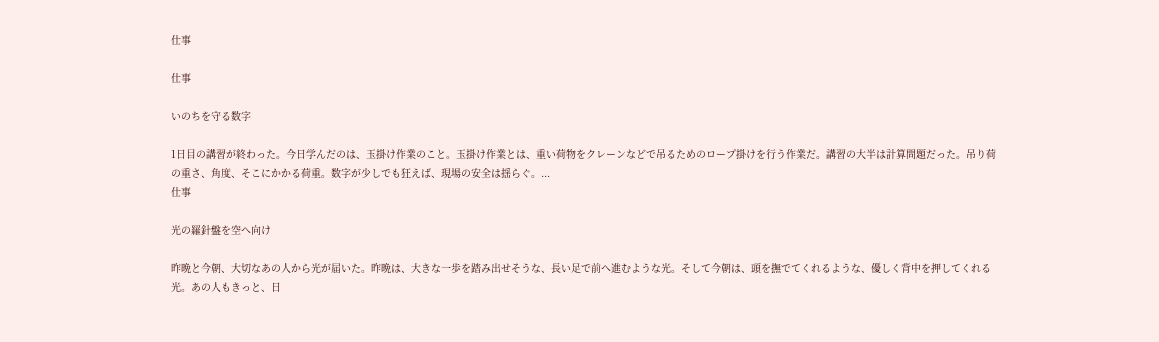仕事

仕事

いのちを守る数字

1日目の講習が終わった。今日学んだのは、玉掛け作業のこと。玉掛け作業とは、重い荷物をクレーンなどで吊るためのロープ掛けを行う作業だ。講習の大半は計算問題だった。吊り荷の重さ、角度、そこにかかる荷重。数字が少しでも狂えば、現場の安全は揺らぐ。...
仕事

光の羅針盤を空へ向け

昨晩と今朝、大切なあの人から光が届いた。昨晩は、大きな一歩を踏み出せそうな、長い足で前へ進むような光。そして今朝は、頭を撫でてくれるような、優しく背中を押してくれる光。あの人もきっと、日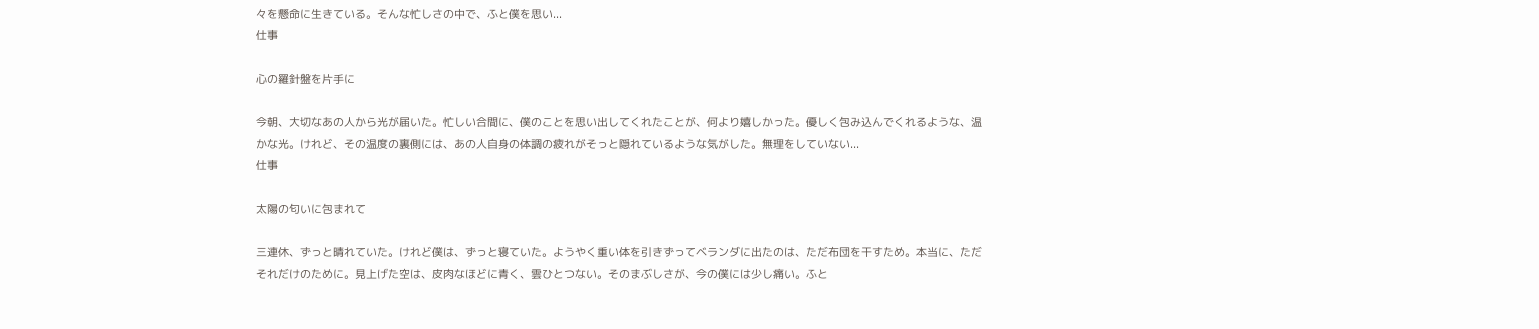々を懸命に生きている。そんな忙しさの中で、ふと僕を思い...
仕事

心の羅針盤を片手に

今朝、大切なあの人から光が届いた。忙しい合間に、僕のことを思い出してくれたことが、何より嬉しかった。優しく包み込んでくれるような、温かな光。けれど、その温度の裏側には、あの人自身の体調の疲れがそっと隠れているような気がした。無理をしていない...
仕事

太陽の匂いに包まれて

三連休、ずっと晴れていた。けれど僕は、ずっと寝ていた。ようやく重い体を引きずってベランダに出たのは、ただ布団を干すため。本当に、ただそれだけのために。見上げた空は、皮肉なほどに青く、雲ひとつない。そのまぶしさが、今の僕には少し痛い。ふと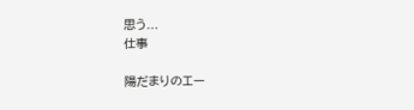思う...
仕事

陽だまりのエー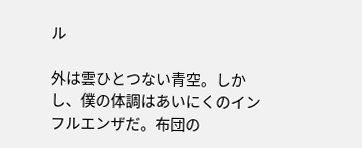ル

外は雲ひとつない青空。しかし、僕の体調はあいにくのインフルエンザだ。布団の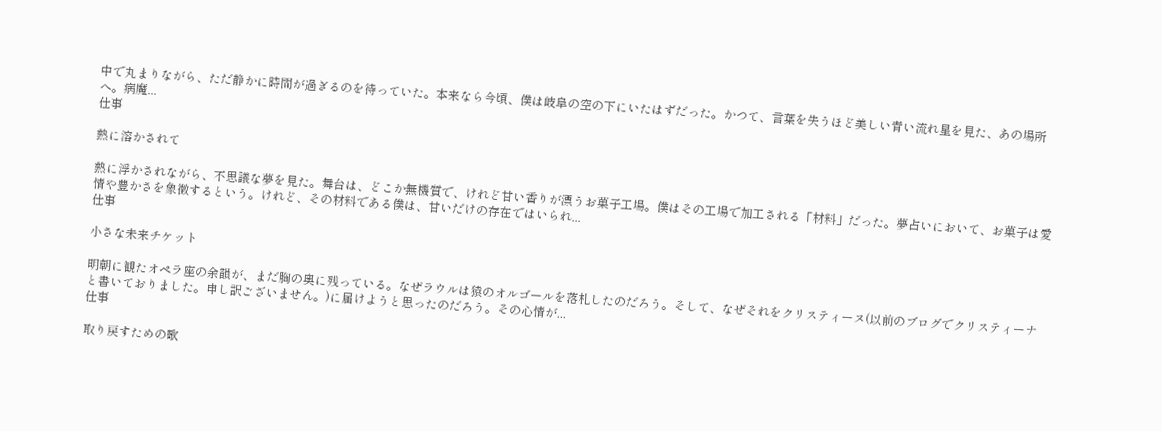中で丸まりながら、ただ静かに時間が過ぎるのを待っていた。本来なら今頃、僕は岐阜の空の下にいたはずだった。かつて、言葉を失うほど美しい青い流れ星を見た、あの場所へ。病魔...
仕事

熱に溶かされて

熱に浮かされながら、不思議な夢を見た。舞台は、どこか無機質で、けれど甘い香りが漂うお菓子工場。僕はその工場で加工される「材料」だった。夢占いにおいて、お菓子は愛情や豊かさを象徴するという。けれど、その材料である僕は、甘いだけの存在ではいられ...
仕事

小さな未来チケット

明朝に観たオペラ座の余韻が、まだ胸の奥に残っている。なぜラウルは猿のオルゴールを落札したのだろう。そして、なぜそれをクリスティーヌ(以前のブログでクリスティーナと書いておりました。申し訳ございません。)に届けようと思ったのだろう。その心情が...
仕事

取り戻すための歌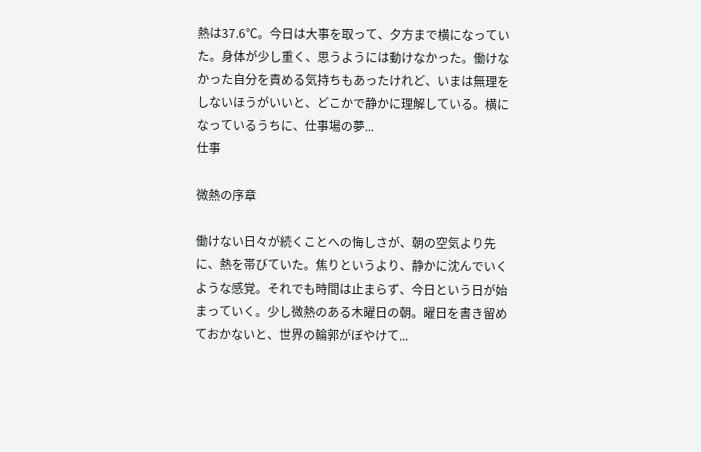熱は37.6℃。今日は大事を取って、夕方まで横になっていた。身体が少し重く、思うようには動けなかった。働けなかった自分を責める気持ちもあったけれど、いまは無理をしないほうがいいと、どこかで静かに理解している。横になっているうちに、仕事場の夢...
仕事

微熱の序章

働けない日々が続くことへの悔しさが、朝の空気より先に、熱を帯びていた。焦りというより、静かに沈んでいくような感覚。それでも時間は止まらず、今日という日が始まっていく。少し微熱のある木曜日の朝。曜日を書き留めておかないと、世界の輪郭がぼやけて...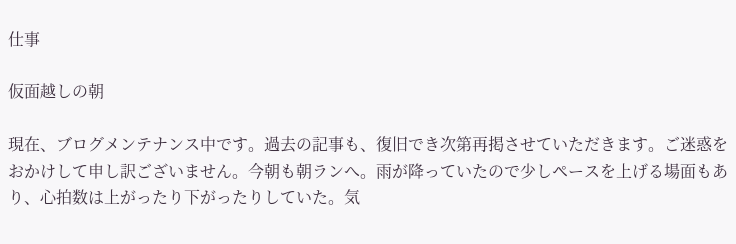仕事

仮面越しの朝

現在、ブログメンテナンス中です。過去の記事も、復旧でき次第再掲させていただきます。ご迷惑をおかけして申し訳ございません。今朝も朝ランへ。雨が降っていたので少しペースを上げる場面もあり、心拍数は上がったり下がったりしていた。気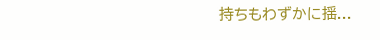持ちもわずかに揺...